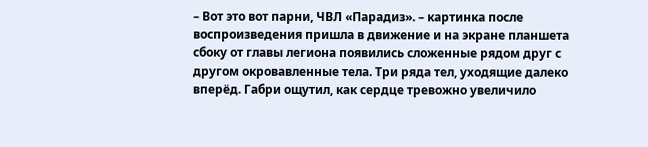– Вот это вот парни, ЧВЛ «Парадиз». – картинка после воспроизведения пришла в движение и на экране планшета сбоку от главы легиона появились сложенные рядом друг с другом окровавленные тела. Три ряда тел, уходящие далеко вперёд. Габри ощутил, как сердце тревожно увеличило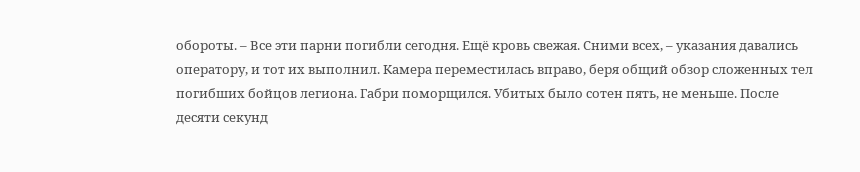обороты. – Все эти парни погибли сегодня. Ещё кровь свежая. Сними всех, – указания давались оператору, и тот их выполнил. Камера переместилась вправо, беря общий обзор сложенных тел погибших бойцов легиона. Габри поморщился. Убитых было сотен пять, не меньше. После десяти секунд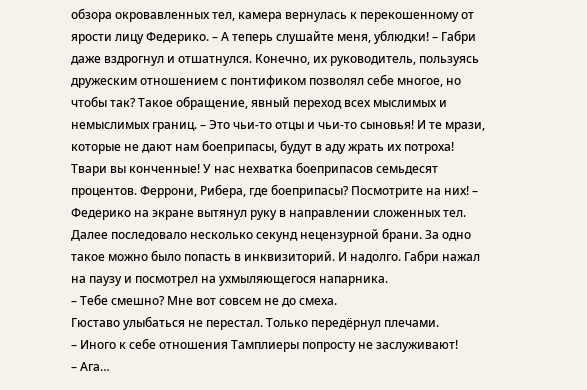обзора окровавленных тел, камера вернулась к перекошенному от ярости лицу Федерико. – А теперь слушайте меня, ублюдки! – Габри даже вздрогнул и отшатнулся. Конечно, их руководитель, пользуясь дружеским отношением с понтификом позволял себе многое, но чтобы так? Такое обращение, явный переход всех мыслимых и немыслимых границ. – Это чьи-то отцы и чьи-то сыновья! И те мрази, которые не дают нам боеприпасы, будут в аду жрать их потроха! Твари вы конченные! У нас нехватка боеприпасов семьдесят процентов. Феррони, Рибера, где боеприпасы? Посмотрите на них! – Федерико на экране вытянул руку в направлении сложенных тел. Далее последовало несколько секунд нецензурной брани. За одно такое можно было попасть в инквизиторий. И надолго. Габри нажал на паузу и посмотрел на ухмыляющегося напарника.
– Тебе смешно? Мне вот совсем не до смеха.
Гюставо улыбаться не перестал. Только передёрнул плечами.
– Иного к себе отношения Тамплиеры попросту не заслуживают!
– Ага…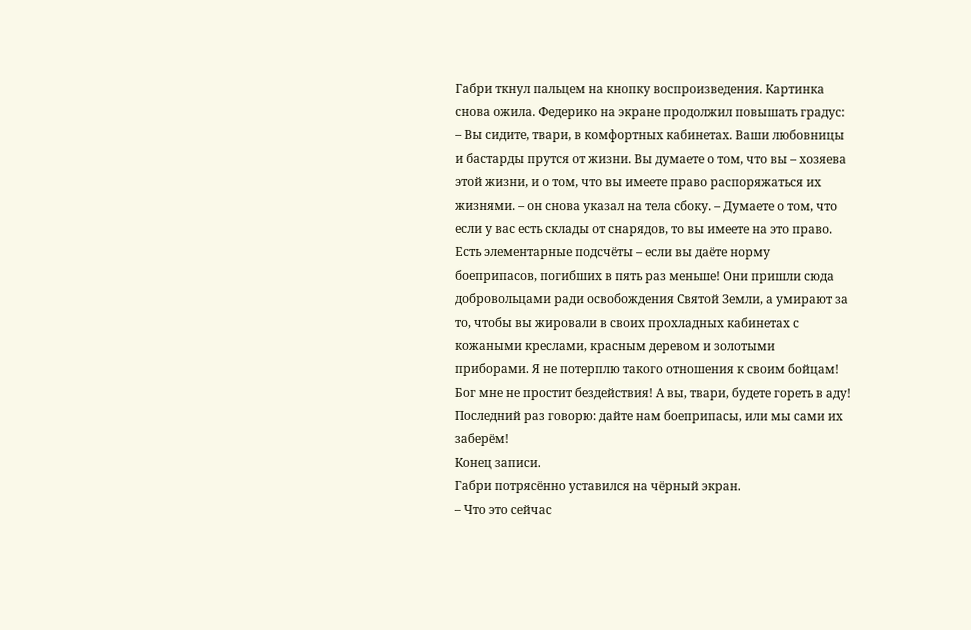Габри ткнул пальцем на кнопку воспроизведения. Картинка снова ожила. Федерико на экране продолжил повышать градус:
– Вы сидите, твари, в комфортных кабинетах. Ваши любовницы и бастарды прутся от жизни. Вы думаете о том, что вы – хозяева этой жизни, и о том, что вы имеете право распоряжаться их жизнями. – он снова указал на тела сбоку. – Думаете о том, что если у вас есть склады от снарядов, то вы имеете на это право. Есть элементарные подсчёты – если вы даёте норму боеприпасов, погибших в пять раз меньше! Они пришли сюда добровольцами ради освобождения Святой Земли, а умирают за то, чтобы вы жировали в своих прохладных кабинетах с кожаными креслами, красным деревом и золотыми приборами. Я не потерплю такого отношения к своим бойцам! Бог мне не простит бездействия! А вы, твари, будете гореть в аду! Последний раз говорю: дайте нам боеприпасы, или мы сами их заберём!
Конец записи.
Габри потрясённо уставился на чёрный экран.
– Что это сейчас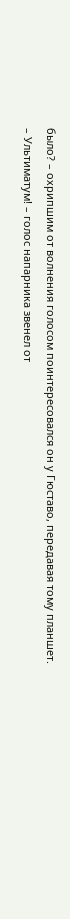было? – охрипшим от волнения голосом поинтересовался он у Гюставо, передавая тому планшет.
– Ультиматум! – голос напарника звенел от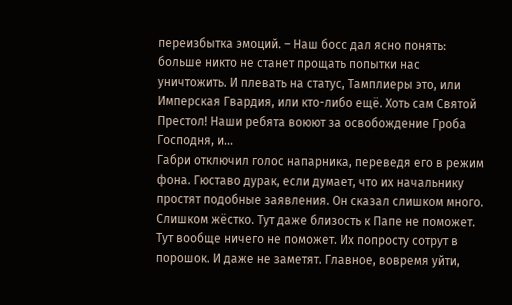переизбытка эмоций. – Наш босс дал ясно понять: больше никто не станет прощать попытки нас уничтожить. И плевать на статус, Тамплиеры это, или Имперская Гвардия, или кто-либо ещё. Хоть сам Святой Престол! Наши ребята воюют за освобождение Гроба Господня, и…
Габри отключил голос напарника, переведя его в режим фона. Гюставо дурак, если думает, что их начальнику простят подобные заявления. Он сказал слишком много. Слишком жёстко. Тут даже близость к Папе не поможет. Тут вообще ничего не поможет. Их попросту сотрут в порошок. И даже не заметят. Главное, вовремя уйти,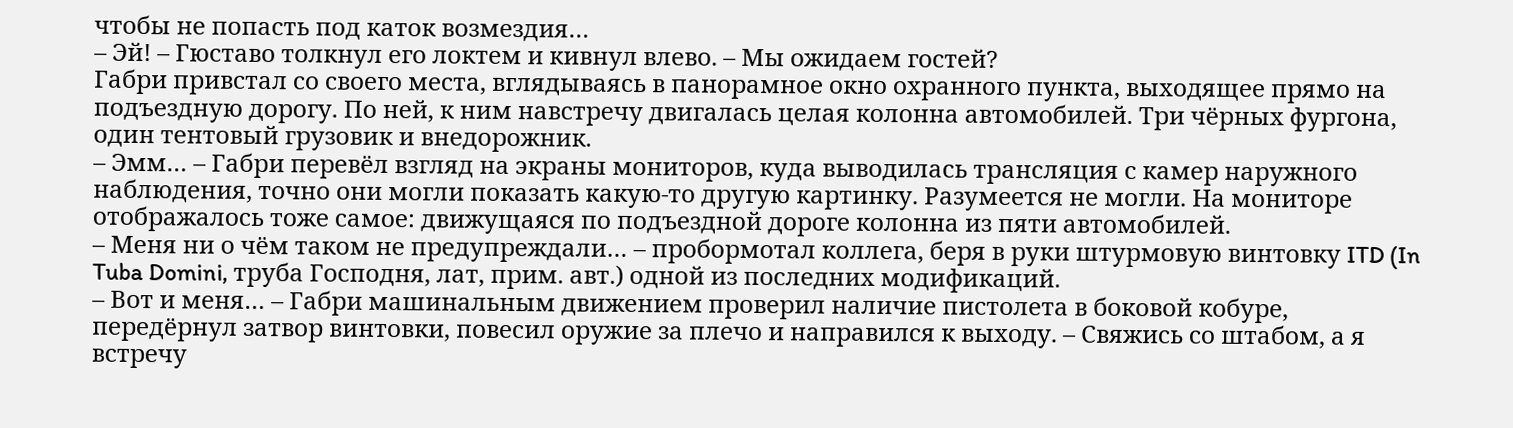чтобы не попасть под каток возмездия…
– Эй! – Гюставо толкнул его локтем и кивнул влево. – Мы ожидаем гостей?
Габри привстал со своего места, вглядываясь в панорамное окно охранного пункта, выходящее прямо на подъездную дорогу. По ней, к ним навстречу двигалась целая колонна автомобилей. Три чёрных фургона, один тентовый грузовик и внедорожник.
– Эмм… – Габри перевёл взгляд на экраны мониторов, куда выводилась трансляция с камер наружного наблюдения, точно они могли показать какую-то другую картинку. Разумеется не могли. На мониторе отображалось тоже самое: движущаяся по подъездной дороге колонна из пяти автомобилей.
– Меня ни о чём таком не предупреждали… – пробормотал коллега, беря в руки штурмовую винтовку ITD (In Tuba Domini, труба Господня, лат, прим. авт.) одной из последних модификаций.
– Вот и меня… – Габри машинальным движением проверил наличие пистолета в боковой кобуре, передёрнул затвор винтовки, повесил оружие за плечо и направился к выходу. – Свяжись со штабом, а я встречу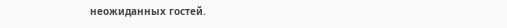неожиданных гостей.